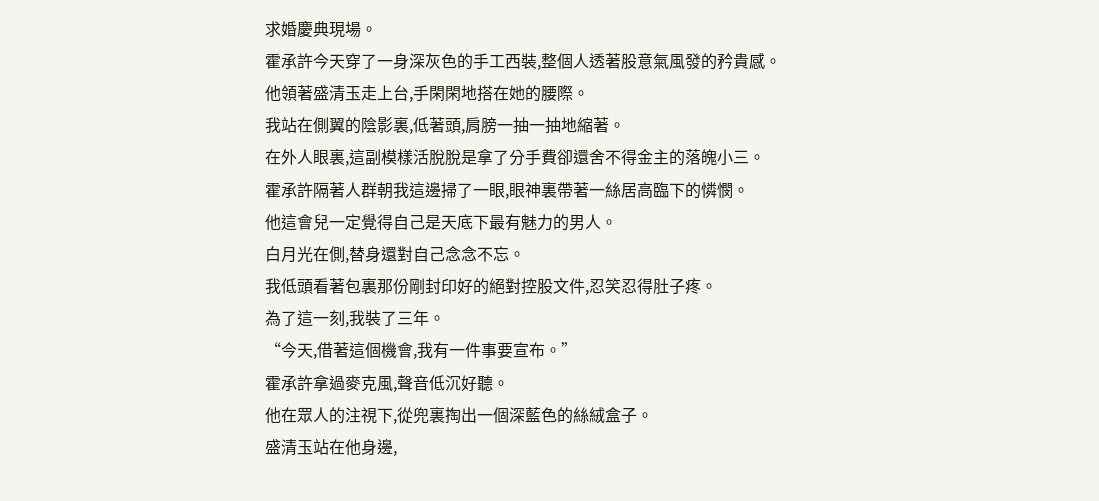求婚慶典現場。
霍承許今天穿了一身深灰色的手工西裝,整個人透著股意氣風發的矜貴感。
他領著盛清玉走上台,手閑閑地搭在她的腰際。
我站在側翼的陰影裏,低著頭,肩膀一抽一抽地縮著。
在外人眼裏,這副模樣活脫脫是拿了分手費卻還舍不得金主的落魄小三。
霍承許隔著人群朝我這邊掃了一眼,眼神裏帶著一絲居高臨下的憐憫。
他這會兒一定覺得自己是天底下最有魅力的男人。
白月光在側,替身還對自己念念不忘。
我低頭看著包裏那份剛封印好的絕對控股文件,忍笑忍得肚子疼。
為了這一刻,我裝了三年。
“今天,借著這個機會,我有一件事要宣布。”
霍承許拿過麥克風,聲音低沉好聽。
他在眾人的注視下,從兜裏掏出一個深藍色的絲絨盒子。
盛清玉站在他身邊,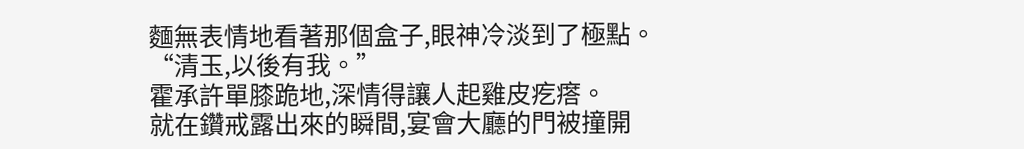麵無表情地看著那個盒子,眼神冷淡到了極點。
“清玉,以後有我。”
霍承許單膝跪地,深情得讓人起雞皮疙瘩。
就在鑽戒露出來的瞬間,宴會大廳的門被撞開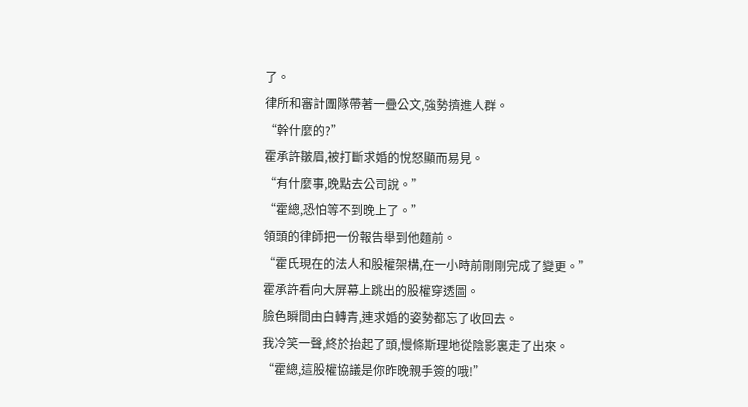了。
律所和審計團隊帶著一疊公文,強勢擠進人群。
“幹什麼的?”
霍承許皺眉,被打斷求婚的悅怒顯而易見。
“有什麼事,晚點去公司說。”
“霍總,恐怕等不到晚上了。”
領頭的律師把一份報告舉到他麵前。
“霍氏現在的法人和股權架構,在一小時前剛剛完成了變更。”
霍承許看向大屏幕上跳出的股權穿透圖。
臉色瞬間由白轉青,連求婚的姿勢都忘了收回去。
我冷笑一聲,終於抬起了頭,慢條斯理地從陰影裏走了出來。
“霍總,這股權協議是你昨晚親手簽的哦!”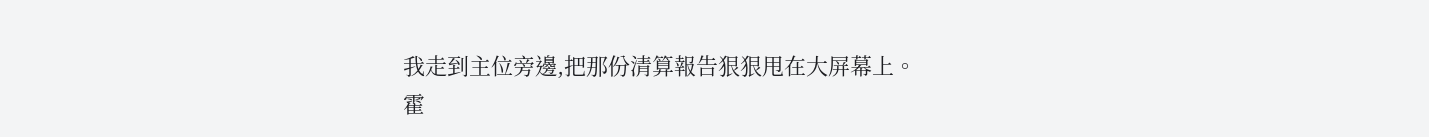我走到主位旁邊,把那份清算報告狠狠甩在大屏幕上。
霍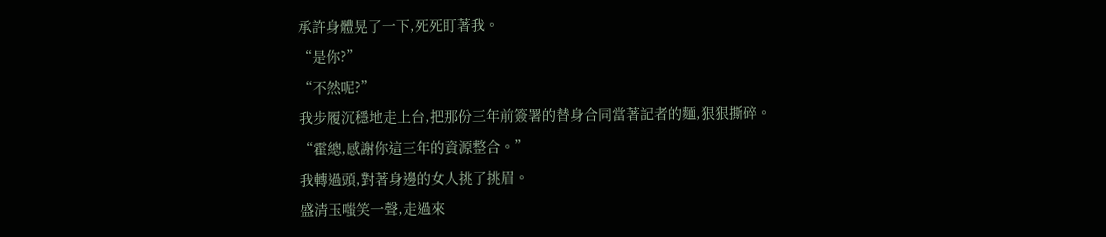承許身體晃了一下,死死盯著我。
“是你?”
“不然呢?”
我步履沉穩地走上台,把那份三年前簽署的替身合同當著記者的麵,狠狠撕碎。
“霍總,感謝你這三年的資源整合。”
我轉過頭,對著身邊的女人挑了挑眉。
盛清玉嗤笑一聲,走過來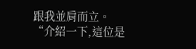跟我並肩而立。
“介紹一下,這位是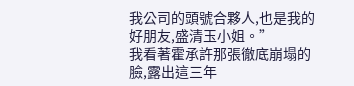我公司的頭號合夥人,也是我的好朋友,盛清玉小姐。”
我看著霍承許那張徹底崩塌的臉,露出這三年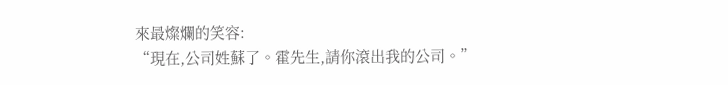來最燦爛的笑容:
“現在,公司姓蘇了。霍先生,請你滾出我的公司。”